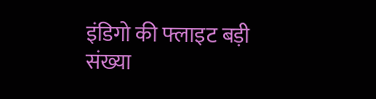इंडिगो की फ्लाइट बड़ी संख्या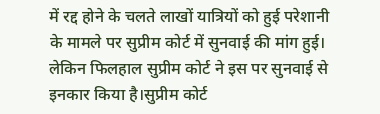में रद्द होने के चलते लाखों यात्रियों को हुई परेशानी के मामले पर सुप्रीम कोर्ट में सुनवाई की मांग हुई। लेकिन फिलहाल सुप्रीम कोर्ट ने इस पर सुनवाई से इनकार किया है।सुप्रीम कोर्ट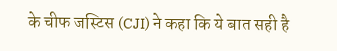के चीफ जस्टिस (CJI) ने कहा कि ये बात सही है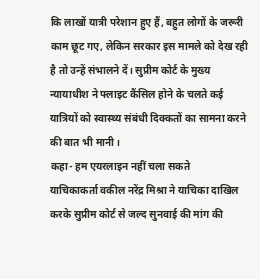कि लाखों यात्री परेशान हुए हैं, बहुत लोगों के जरूरी काम छूट गए, लेकिन सरकार इस मामले को देख रही है तो उन्हें संभालने दें। सुप्रीम कोर्ट के मुख्य न्यायाधीश ने फ्लाइट कैंसिल होने के चलते कई यात्रियों को स्वास्थ्य संबंधी दिक्कतों का सामना करने की बात भी मानी।
कहा- हम एयरलाइन नहीं चला सकते
याचिकाकर्ता वकील नरेंद्र मिश्रा ने याचिका दाखिल करके सुप्रीम कोर्ट से जल्द सुनवाई की मांग की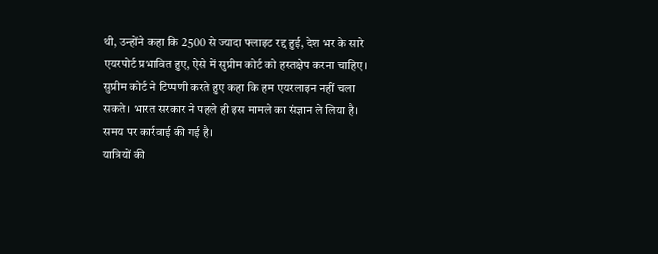थी, उन्होंने कहा कि 2500 से ज्यादा फ्लाइट रद्द हुई, देश भर के सारे एयरपोर्ट प्रभावित हुए, ऐसे में सुप्रीम कोर्ट को हस्तक्षेप करना चाहिए। सुप्रीम कोर्ट ने टिप्पणी करते हुए कहा कि हम एयरलाइन नहीं चला सकते। भारत सरकार ने पहले ही इस मामले का संज्ञान ले लिया है। समय पर कार्रवाई की गई है।
यात्रियों की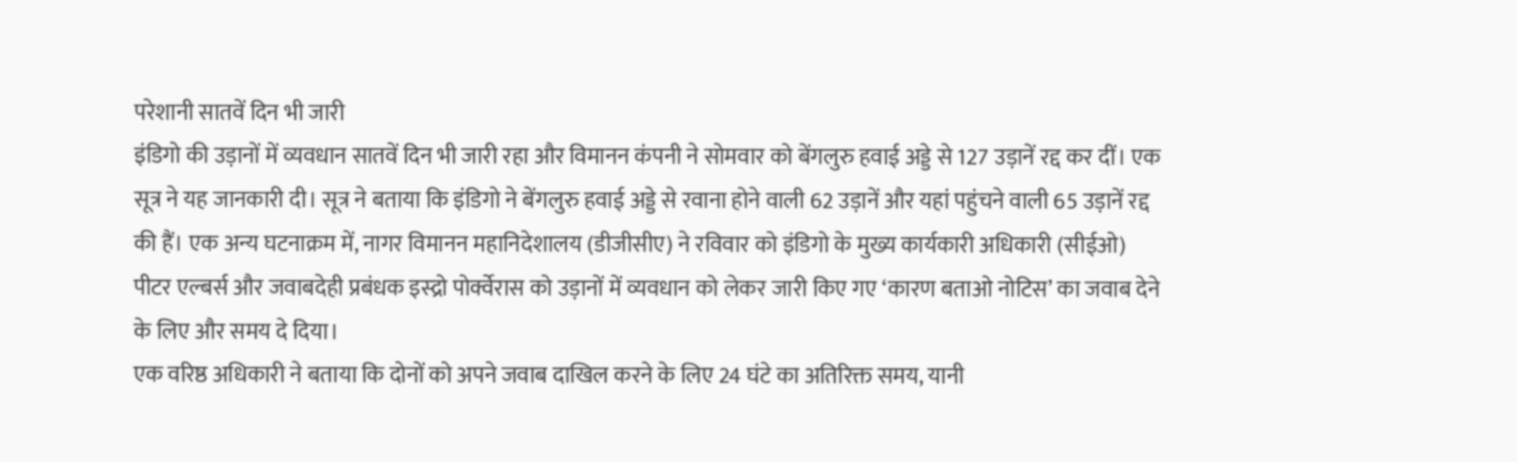परेशानी सातवें दिन भी जारी
इंडिगो की उड़ानों में व्यवधान सातवें दिन भी जारी रहा और विमानन कंपनी ने सोमवार को बेंगलुरु हवाई अड्डे से 127 उड़ानें रद्द कर दीं। एक सूत्र ने यह जानकारी दी। सूत्र ने बताया कि इंडिगो ने बेंगलुरु हवाई अड्डे से रवाना होने वाली 62 उड़ानें और यहां पहुंचने वाली 65 उड़ानें रद्द की हैं। एक अन्य घटनाक्रम में, नागर विमानन महानिदेशालय (डीजीसीए) ने रविवार को इंडिगो के मुख्य कार्यकारी अधिकारी (सीईओ) पीटर एल्बर्स और जवाबदेही प्रबंधक इस्द्रो पोर्क्वेरास को उड़ानों में व्यवधान को लेकर जारी किए गए ‘कारण बताओ नोटिस’ का जवाब देने के लिए और समय दे दिया।
एक वरिष्ठ अधिकारी ने बताया कि दोनों को अपने जवाब दाखिल करने के लिए 24 घंटे का अतिरिक्त समय, यानी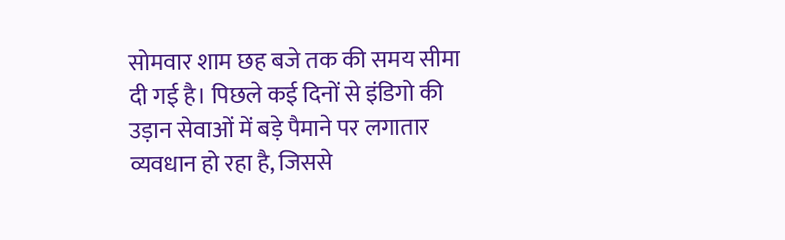सोमवार शाम छह बजे तक की समय सीमा दी गई है। पिछले कई दिनों से इंडिगो की उड़ान सेवाओं में बड़े पैमाने पर लगातार व्यवधान हो रहा है, जिससे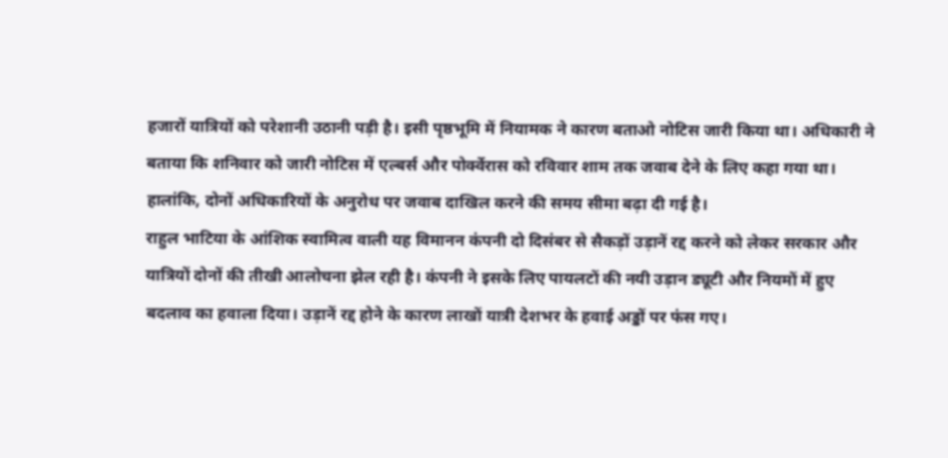हजारों यात्रियों को परेशानी उठानी पड़ी है। इसी पृष्ठभूमि में नियामक ने कारण बताओ नोटिस जारी किया था। अधिकारी ने बताया कि शनिवार को जारी नोटिस में एल्बर्स और पोर्क्वेरास को रविवार शाम तक जवाब देने के लिए कहा गया था। हालांकि, दोनों अधिकारियों के अनुरोध पर जवाब दाखिल करने की समय सीमा बढ़ा दी गई है।
राहुल भाटिया के आंशिक स्वामित्व वाली यह विमानन कंपनी दो दिसंबर से सैकड़ों उड़ानें रद्द करने को लेकर सरकार और यात्रियों दोनों की तीखी आलोचना झेल रही है। कंपनी ने इसके लिए पायलटों की नयी उड़ान ड्यूटी और नियमों में हुए बदलाव का हवाला दिया। उड़ानें रद्द होने के कारण लाखों यात्री देशभर के हवाई अड्डों पर फंस गए।